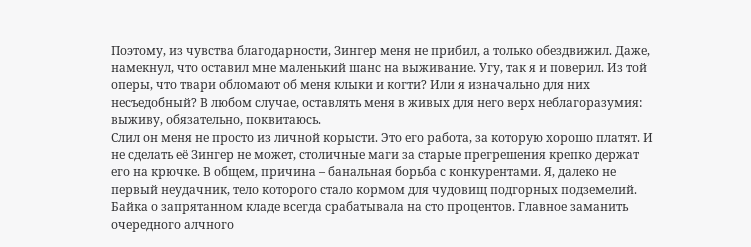Поэтому, из чувства благодарности, Зингер меня не прибил, а только обездвижил. Даже, намекнул, что оставил мне маленький шанс на выживание. Угу, так я и поверил. Из той оперы, что твари обломают об меня клыки и когти? Или я изначально для них несъедобный? В любом случае, оставлять меня в живых для него верх неблагоразумия: выживу, обязательно, поквитаюсь.
Слил он меня не просто из личной корысти. Это его работа, за которую хорошо платят. И не сделать её Зингер не может, столичные маги за старые прегрешения крепко держат его на крючке. В общем, причина – банальная борьба с конкурентами. Я, далеко не первый неудачник, тело которого стало кормом для чудовищ подгорных подземелий. Байка о запрятанном кладе всегда срабатывала на сто процентов. Главное заманить очередного алчного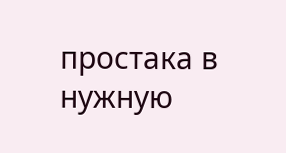простака в нужную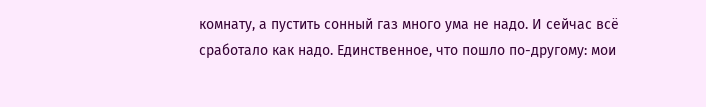комнату, а пустить сонный газ много ума не надо. И сейчас всё сработало как надо. Единственное, что пошло по-другому: мои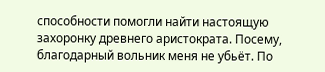способности помогли найти настоящую захоронку древнего аристократа. Посему, благодарный вольник меня не убьёт. По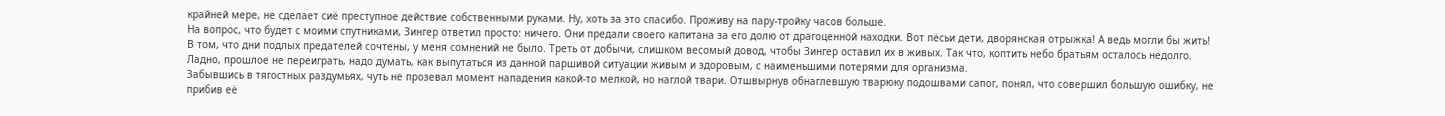крайней мере, не сделает сиё преступное действие собственными руками. Ну, хоть за это спасибо. Проживу на пару-тройку часов больше.
На вопрос, что будет с моими спутниками, Зингер ответил просто: ничего. Они предали своего капитана за его долю от драгоценной находки. Вот пёсьи дети, дворянская отрыжка! А ведь могли бы жить! В том, что дни подлых предателей сочтены, у меня сомнений не было. Треть от добычи, слишком весомый довод, чтобы Зингер оставил их в живых. Так что, коптить небо братьям осталось недолго. Ладно, прошлое не переиграть, надо думать, как выпутаться из данной паршивой ситуации живым и здоровым, с наименьшими потерями для организма.
Забывшись в тягостных раздумьях, чуть не прозевал момент нападения какой-то мелкой, но наглой твари. Отшвырнув обнаглевшую тварюку подошвами сапог, понял, что совершил большую ошибку, не прибив её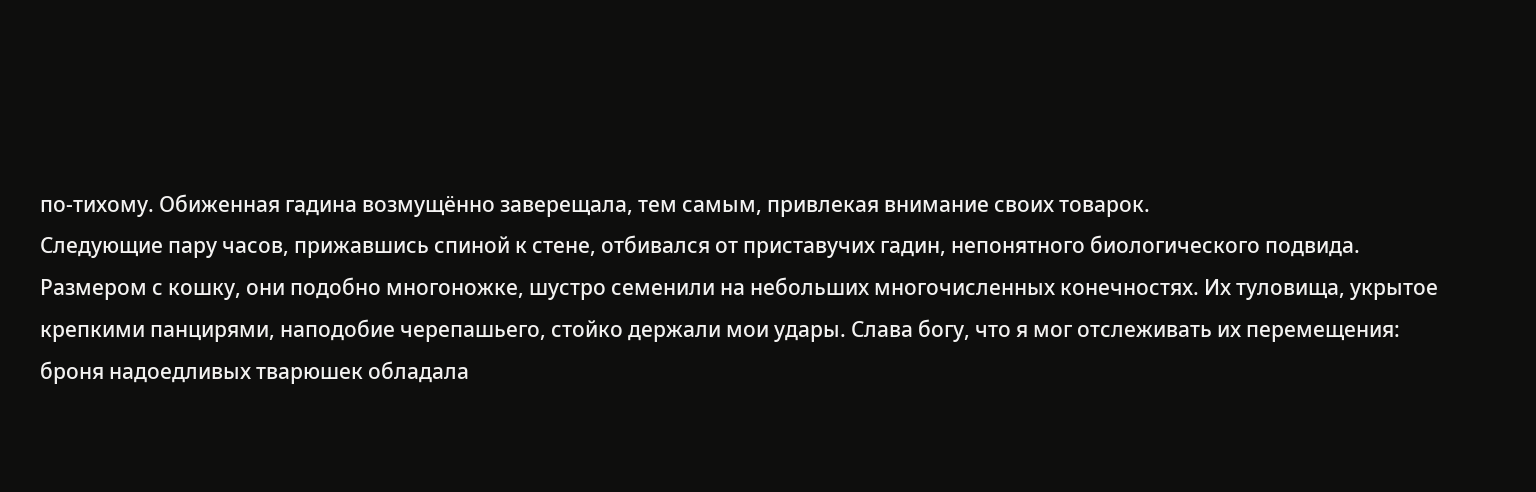по-тихому. Обиженная гадина возмущённо заверещала, тем самым, привлекая внимание своих товарок.
Следующие пару часов, прижавшись спиной к стене, отбивался от приставучих гадин, непонятного биологического подвида. Размером с кошку, они подобно многоножке, шустро семенили на небольших многочисленных конечностях. Их туловища, укрытое крепкими панцирями, наподобие черепашьего, стойко держали мои удары. Слава богу, что я мог отслеживать их перемещения: броня надоедливых тварюшек обладала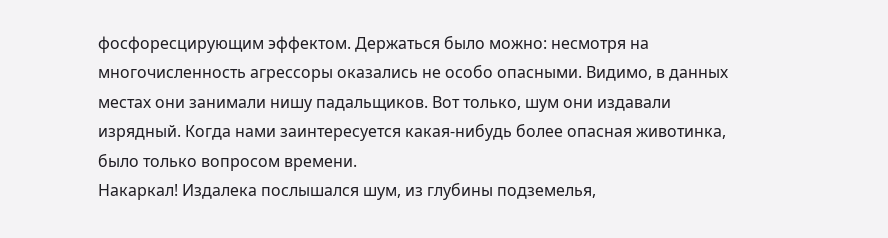фосфоресцирующим эффектом. Держаться было можно: несмотря на многочисленность агрессоры оказались не особо опасными. Видимо, в данных местах они занимали нишу падальщиков. Вот только, шум они издавали изрядный. Когда нами заинтересуется какая-нибудь более опасная животинка, было только вопросом времени.
Накаркал! Издалека послышался шум, из глубины подземелья,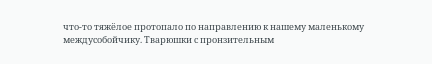что-то тяжёлое протопало по направлению к нашему маленькому междусобойчику. Тварюшки с пронзительным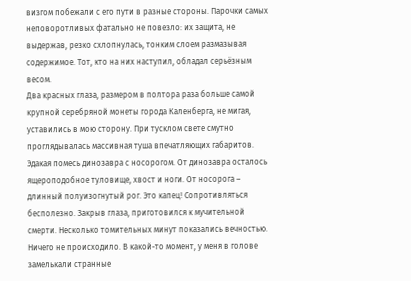визгом побежали с его пути в разные стороны. Парочки самых неповоротливых фатально не повезло: их защита, не выдержав, резко схлопнулась, тонким слоем размазывая содержимое. Тот, кто на них наступил, обладал серьёзным весом.
Два красных глаза, размером в полтора раза больше самой крупной серебряной монеты города Каленберга, не мигая, уставились в мою сторону. При тусклом свете смутно проглядывалась массивная туша впечатляющих габаритов. Эдакая помесь динозавра с носорогом. От динозавра осталось ящероподобное туловище, хвост и ноги. От носорога – длинный полуизогнутый рог. Это капец! Сопротивляться бесполезно. Закрыв глаза, приготовился к мучительной смерти. Несколько томительных минут показались вечностью. Ничего не происходило. В какой-то момент, у меня в голове замелькали странные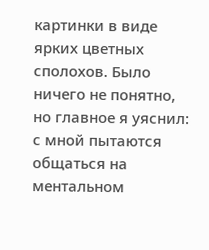картинки в виде ярких цветных сполохов. Было ничего не понятно, но главное я уяснил: с мной пытаются общаться на ментальном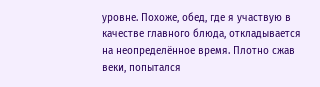уровне. Похоже, обед, где я участвую в качестве главного блюда, откладывается на неопределённое время. Плотно сжав веки, попытался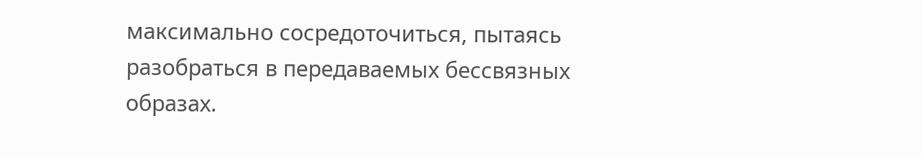максимально сосредоточиться, пытаясь разобраться в передаваемых бессвязных образах.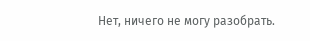Нет, ничего не могу разобрать.